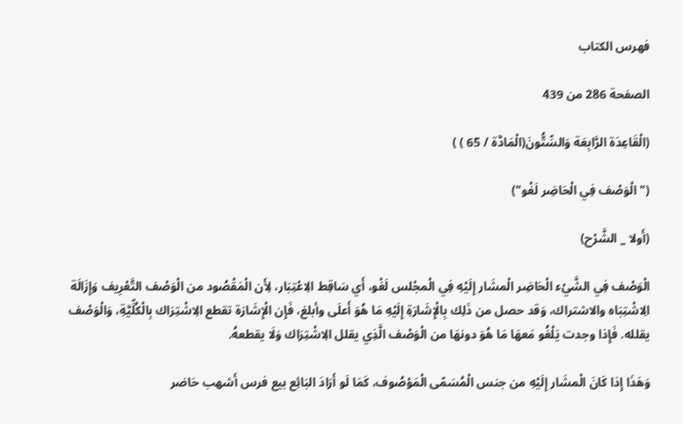فهرس الكتاب

الصفحة 286 من 439

(الْقَاعِدَة الرَّابِعَة وَالسِّتُّونَ(الْمَادَّة / 65 ) )

("الْوَصْف فِي الْحَاضِر لَغْو")

(أَولا _ الشَّرْح)

الْوَصْف فِي الشَّيْء الْحَاضِر الْمشَار إِلَيْهِ فِي الْمجْلس لَغْو، أَي سَاقِط الِاعْتِبَار، لِأَن الْمَقْصُود من الْوَصْف التَّعْرِيف وَإِزَالَة الِاشْتِبَاه والاشتراك، وَقد حصل من ذَلِك بِالْإِشَارَةِ إِلَيْهِ مَا هُوَ أَعلَى وأبلغ، فَإِن الْإِشَارَة تقطع الِاشْتِرَاك بِالْكُلِّيَّةِ، وَالْوَصْف يقلله. فَإِذا وجدت يَلْغُو مَعهَا مَا هُوَ دونهَا من الْوَصْف الَّذِي يقلل الِاشْتِرَاك وَلَا يقطعهُ.

وَهَذَا إِذا كَانَ الْمشَار إِلَيْهِ من جنس الْمُسَمّى الْمَوْصُوف، كَمَا لَو أَرَادَ البَائِع بيع فرس أَشهب حَاضر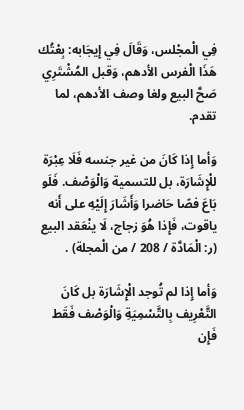فِي الْمجْلس، وَقَالَ فِي إِيجَابه: بِعْتُك هَذَا الْفرس الأدهم، وَقبل المُشْتَرِي صَحَّ البيع ولغا وصف الأدهم، لما تقدم.

وَأما إِذا كَانَ من غير جنسه فَلَا عِبْرَة للْإِشَارَة، بل للتسمية وَالْوَصْف. فَلَو بَاعَ فصًا حَاضرا وَأَشَارَ إِلَيْهِ على أَنه ياقوت، فَإِذا هُوَ زجاج، لَا ينْعَقد البيع (ر: الْمَادَّة / 208 / من الْمجلة) .

وَأما إِذا لم تُوجد الْإِشَارَة بل كَانَ التَّعْرِيف بِالتَّسْمِيَةِ وَالْوَصْف فَقَط فَإِن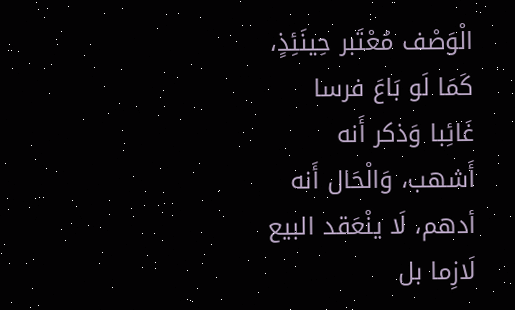الْوَصْف مُعْتَبر حِينَئِذٍ، كَمَا لَو بَاعَ فرسا غَائِبا وَذكر أَنه أَشهب، وَالْحَال أَنه أدهم، لَا ينْعَقد البيع لَازِما بل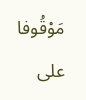مَوْقُوفا على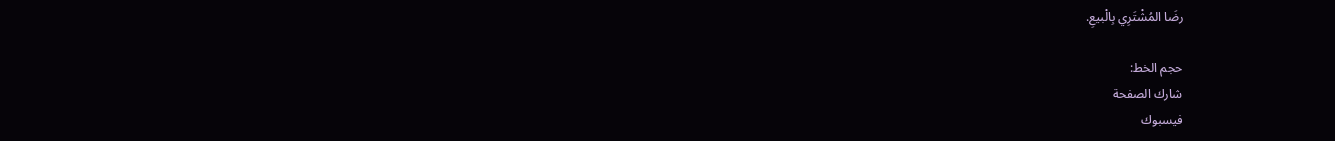رضَا المُشْتَرِي بِالْبيعِ.

حجم الخط:
شارك الصفحة
فيسبوك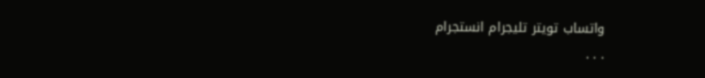واتساب تويتر تليجرام انستجرام
. . .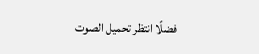فضلًا انتظر تحميل الصوت